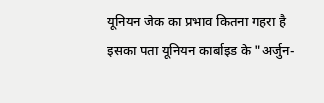यूनियन जेक का प्रभाव कितना गहरा है इसका पता यूनियन कार्बाइड के "अर्जुन-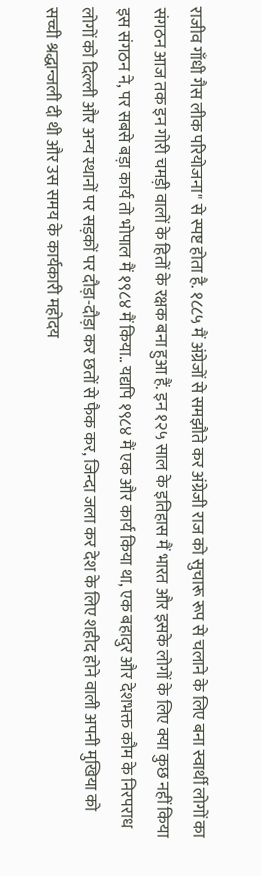राजीव गाँधी गैस लीक परियोजना" से स्पष्ट होता है. १८८५ मैं अंग्रेजों से समझौते कर अंग्रेजी राज को सुचारू रूप से चलाने के लिए बना स्वार्थी लोगों का संगठन आज तक इन गोरी चमड़ी वालों के हितों के रक्षक बना हुआ हैं. इन १२५ साल के इतिहास मैं भारत और इसके लोगों के लिए क्या कुछ नहीं किया इस संगठन ने, पर सबसे बड़ा कार्य तो भोपाल मैं १९८४ मैं किया.. यद्यपि १९८४ मैं एक और कार्य किया था, एक बहादुर और देशभक्त कौम के निरपराध लोगों को दिल्ली और अन्य स्थानों पर सड़कों पर दौड़ा-दौड़ा कर छतों से फैक कर, जिन्दा जला कर देश के लिए शहीद होने वाली अपनी मुखिया को सच्ची श्रद्धान्जली दी थी और उस समय के कार्यकारी महोदय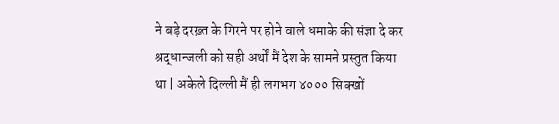ने बड़े दरख़्त के गिरने पर होने वाले धमाके की संज्ञा दे कर श्रद्धान्जली को सही अर्थों मैं देश के सामने प्रस्तुत किया था | अकेले दिल्ली मैं ही लगभग ४००० सिक्खों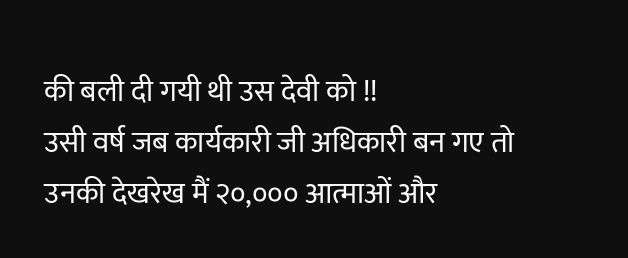की बली दी गयी थी उस देवी को !!
उसी वर्ष जब कार्यकारी जी अधिकारी बन गए तो उनकी देखरेख मैं २०,००० आत्माओं और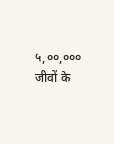५,००,००० जीवों के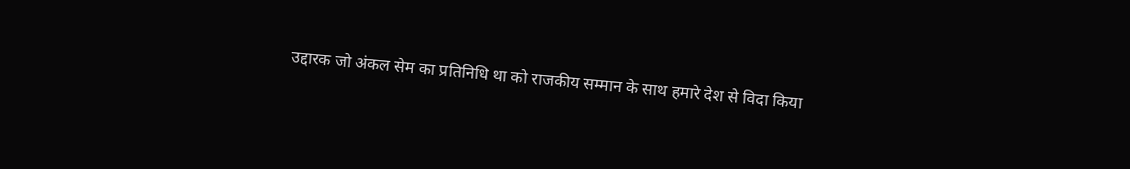उद्दारक जो अंकल सेम का प्रतिनिधि था को राजकीय सम्मान के साथ हमारे देश से विदा किया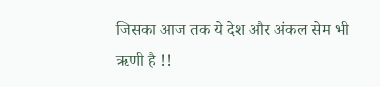जिसका आज तक ये देश और अंकल सेम भी ऋणी है !!